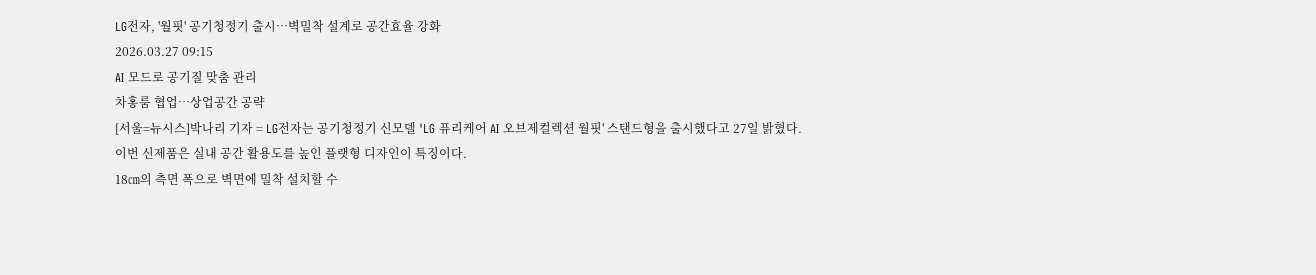LG전자, '월핏' 공기청정기 출시…벽밀착 설계로 공간효율 강화
2026.03.27 09:15
AI 모드로 공기질 맞춤 관리
차홍룸 협업…상업공간 공략
[서울=뉴시스]박나리 기자 = LG전자는 공기청정기 신모델 'LG 퓨리케어 AI 오브제컬렉션 월핏' 스탠드형을 출시했다고 27일 밝혔다.
이번 신제품은 실내 공간 활용도를 높인 플랫형 디자인이 특징이다.
18㎝의 측면 폭으로 벽면에 밀착 설치할 수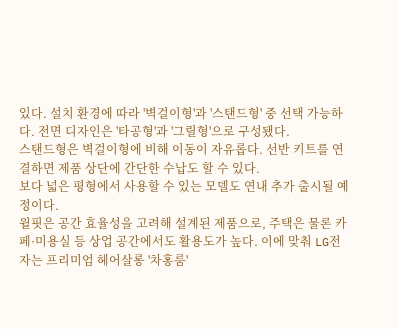있다. 설치 환경에 따라 '벽걸이형'과 '스탠드형' 중 선택 가능하다. 전면 디자인은 '타공형'과 '그릴형'으로 구성됐다.
스탠드형은 벽걸이형에 비해 이동이 자유롭다. 선반 키트를 연결하면 제품 상단에 간단한 수납도 할 수 있다.
보다 넓은 평형에서 사용할 수 있는 모델도 연내 추가 출시될 예정이다.
윌핏은 공간 효율성을 고려해 설계된 제품으로, 주택은 물론 카페·미용실 등 상업 공간에서도 활용도가 높다. 이에 맞춰 LG전자는 프리미엄 헤어살롱 '차홍룸'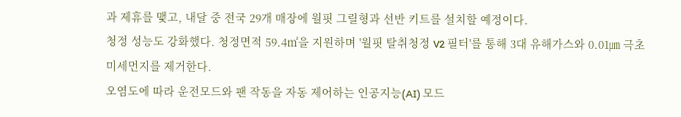과 제휴를 맺고, 내달 중 전국 29개 매장에 월핏 그릴형과 선반 키트를 설치할 예정이다.
청정 성능도 강화했다. 청정면적 59.4㎡을 지원하며 '월핏 탈취청정 V2 필터'를 통해 3대 유해가스와 0.01㎛ 극초미세먼지를 제거한다.
오염도에 따라 운전모드와 팬 작동을 자동 제어하는 인공지능(AI) 모드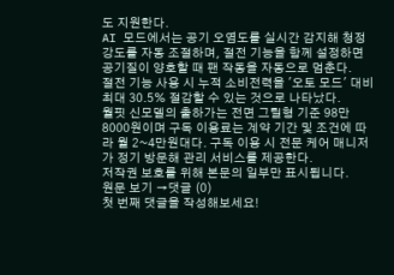도 지원한다.
AI 모드에서는 공기 오염도를 실시간 감지해 청정 강도를 자동 조절하며, 절전 기능을 함께 설정하면 공기질이 양호할 때 팬 작동을 자동으로 멈춘다.
절전 기능 사용 시 누적 소비전력을 '오토 모드' 대비 최대 30.5% 절감할 수 있는 것으로 나타났다.
월핏 신모델의 출하가는 전면 그릴형 기준 98만8000원이며 구독 이용료는 계약 기간 및 조건에 따라 월 2~4만원대다. 구독 이용 시 전문 케어 매니저가 정기 방문해 관리 서비스를 제공한다.
저작권 보호를 위해 본문의 일부만 표시됩니다.
원문 보기 →댓글 (0)
첫 번째 댓글을 작성해보세요!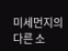미세먼지의 다른 소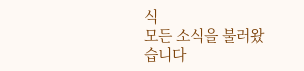식
모든 소식을 불러왔습니다